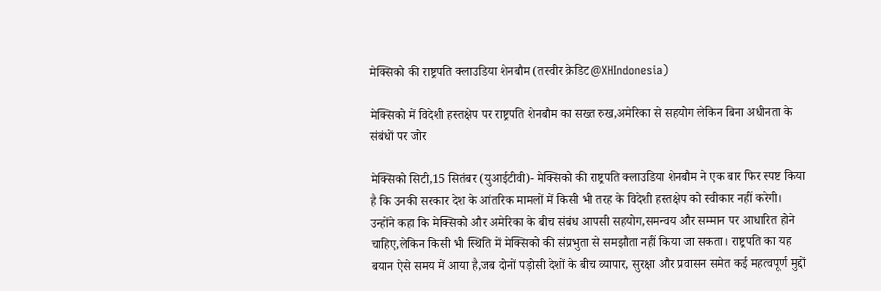मेक्सिको की राष्ट्रपति क्लाउडिया शेनबौम (तस्वीर क्रेडिट@XHIndonesia)

मेक्सिको में विदेशी हस्तक्षेप पर राष्ट्रपति शेनबौम का सख्त रुख,अमेरिका से सहयोग लेकिन बिना अधीनता के संबंधों पर जोर

मेक्सिको सिटी,15 सितंबर (युआईटीवी)- मेक्सिको की राष्ट्रपति क्लाउडिया शेनबौम ने एक बार फिर स्पष्ट किया है कि उनकी सरकार देश के आंतरिक मामलों में किसी भी तरह के विदेशी हस्तक्षेप को स्वीकार नहीं करेगी। उन्होंने कहा कि मेक्सिको और अमेरिका के बीच संबंध आपसी सहयोग,समन्वय और सम्मान पर आधारित होने चाहिए,लेकिन किसी भी स्थिति में मेक्सिको की संप्रभुता से समझौता नहीं किया जा सकता। राष्ट्रपति का यह बयान ऐसे समय में आया है,जब दोनों पड़ोसी देशों के बीच व्यापार, सुरक्षा और प्रवासन समेत कई महत्वपूर्ण मुद्दों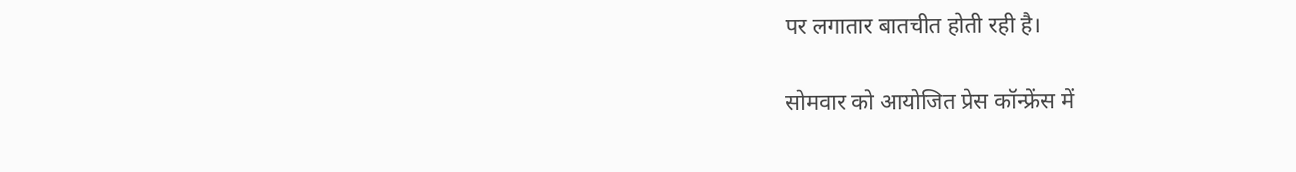पर लगातार बातचीत होती रही है।

सोमवार को आयोजित प्रेस कॉन्फ्रेंस में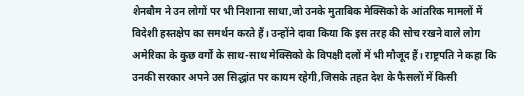शेनबौम ने उन लोगों पर भी निशाना साधा,जो उनके मुताबिक मेक्सिको के आंतरिक मामलों में विदेशी हस्तक्षेप का समर्थन करते हैं। उन्होंने दावा किया कि इस तरह की सोच रखने वाले लोग अमेरिका के कुछ वर्गों के साथ-साथ मेक्सिको के विपक्षी दलों में भी मौजूद हैं। राष्ट्रपति ने कहा कि उनकी सरकार अपने उस सिद्धांत पर कायम रहेगी,जिसके तहत देश के फैसलों में किसी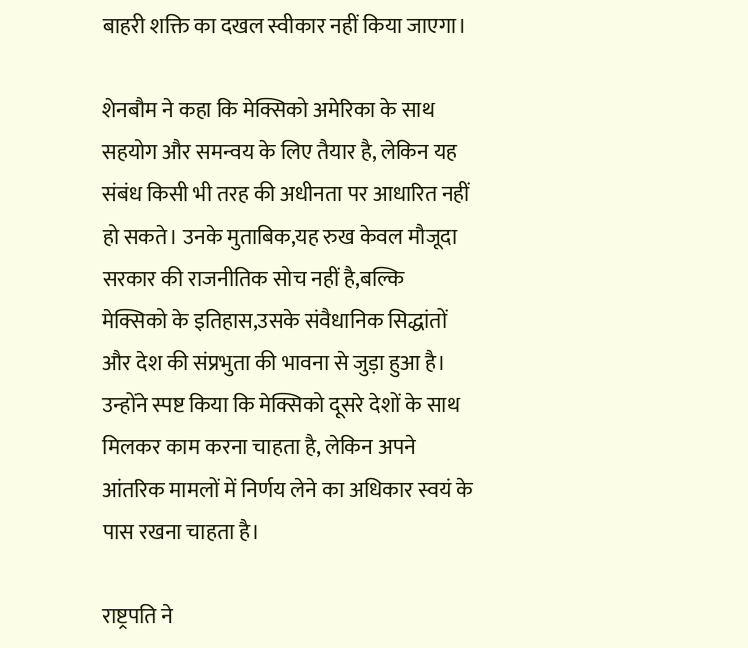बाहरी शक्ति का दखल स्वीकार नहीं किया जाएगा।

शेनबौम ने कहा कि मेक्सिको अमेरिका के साथ सहयोग और समन्वय के लिए तैयार है, लेकिन यह संबंध किसी भी तरह की अधीनता पर आधारित नहीं हो सकते। उनके मुताबिक,यह रुख केवल मौजूदा सरकार की राजनीतिक सोच नहीं है,बल्कि मेक्सिको के इतिहास,उसके संवैधानिक सिद्धांतों और देश की संप्रभुता की भावना से जुड़ा हुआ है। उन्होंने स्पष्ट किया कि मेक्सिको दूसरे देशों के साथ मिलकर काम करना चाहता है, लेकिन अपने आंतरिक मामलों में निर्णय लेने का अधिकार स्वयं के पास रखना चाहता है।

राष्ट्रपति ने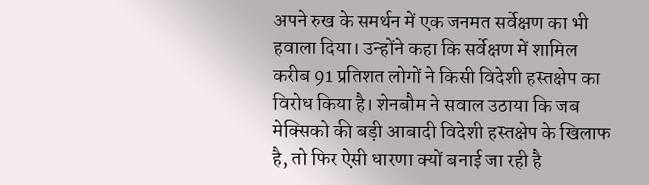अपने रुख के समर्थन में एक जनमत सर्वेक्षण का भी हवाला दिया। उन्होंने कहा कि सर्वेक्षण में शामिल करीब 91 प्रतिशत लोगों ने किसी विदेशी हस्तक्षेप का विरोध किया है। शेनबौम ने सवाल उठाया कि जब मेक्सिको की बड़ी आबादी विदेशी हस्तक्षेप के खिलाफ है, तो फिर ऐसी धारणा क्यों बनाई जा रही है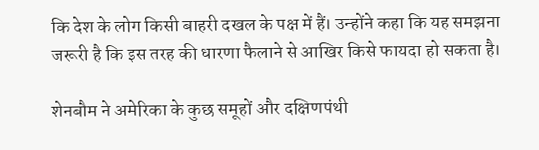कि देश के लोग किसी बाहरी दखल के पक्ष में हैं। उन्होंने कहा कि यह समझना जरूरी है कि इस तरह की धारणा फैलाने से आखिर किसे फायदा हो सकता है।

शेनबौम ने अमेरिका के कुछ समूहों और दक्षिणपंथी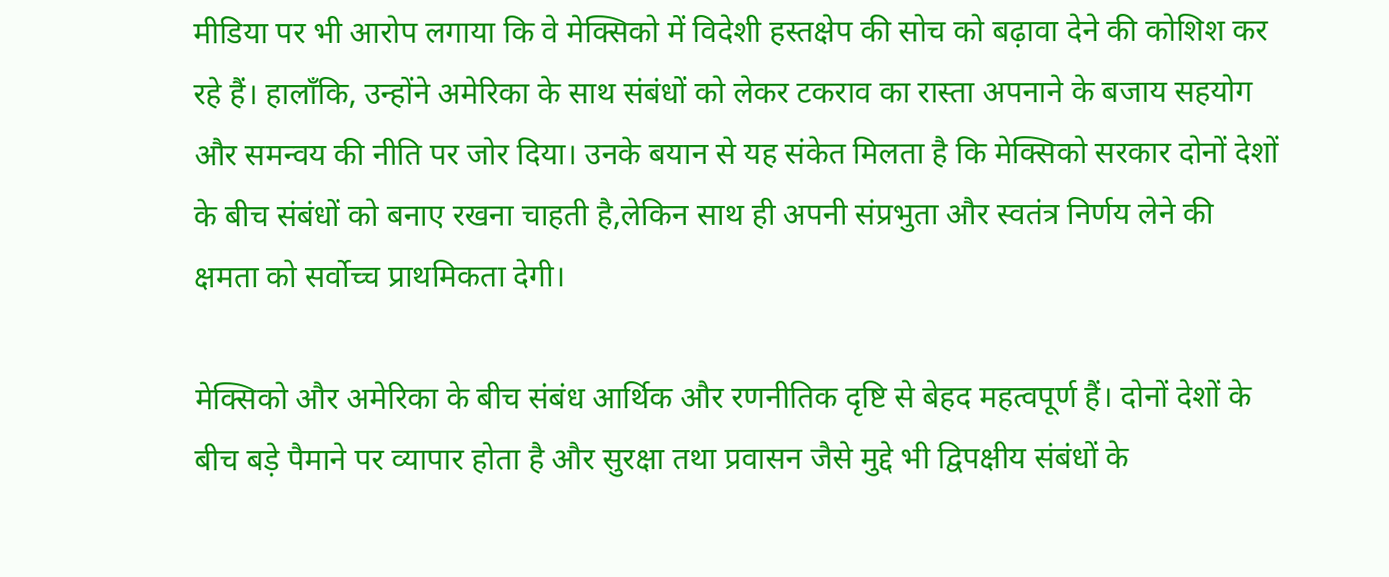मीडिया पर भी आरोप लगाया कि वे मेक्सिको में विदेशी हस्तक्षेप की सोच को बढ़ावा देने की कोशिश कर रहे हैं। हालाँकि, उन्होंने अमेरिका के साथ संबंधों को लेकर टकराव का रास्ता अपनाने के बजाय सहयोग और समन्वय की नीति पर जोर दिया। उनके बयान से यह संकेत मिलता है कि मेक्सिको सरकार दोनों देशों के बीच संबंधों को बनाए रखना चाहती है,लेकिन साथ ही अपनी संप्रभुता और स्वतंत्र निर्णय लेने की क्षमता को सर्वोच्च प्राथमिकता देगी।

मेक्सिको और अमेरिका के बीच संबंध आर्थिक और रणनीतिक दृष्टि से बेहद महत्वपूर्ण हैं। दोनों देशों के बीच बड़े पैमाने पर व्यापार होता है और सुरक्षा तथा प्रवासन जैसे मुद्दे भी द्विपक्षीय संबंधों के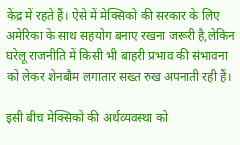केंद्र में रहते हैं। ऐसे में मेक्सिको की सरकार के लिए अमेरिका के साथ सहयोग बनाए रखना जरूरी है,लेकिन घरेलू राजनीति में किसी भी बाहरी प्रभाव की संभावना को लेकर शेनबौम लगातार सख्त रुख अपनाती रही हैं।

इसी बीच मेक्सिको की अर्थव्यवस्था को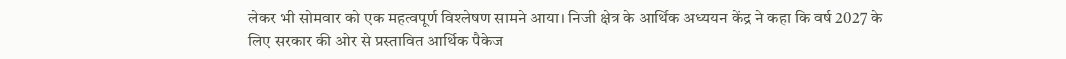लेकर भी सोमवार को एक महत्वपूर्ण विश्लेषण सामने आया। निजी क्षेत्र के आर्थिक अध्ययन केंद्र ने कहा कि वर्ष 2027 के लिए सरकार की ओर से प्रस्तावित आर्थिक पैकेज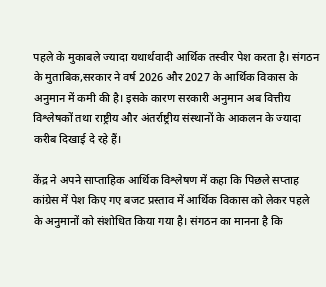पहले के मुकाबले ज्यादा यथार्थवादी आर्थिक तस्वीर पेश करता है। संगठन के मुताबिक,सरकार ने वर्ष 2026 और 2027 के आर्थिक विकास के अनुमान में कमी की है। इसके कारण सरकारी अनुमान अब वित्तीय विश्लेषकों तथा राष्ट्रीय और अंतर्राष्ट्रीय संस्थानों के आकलन के ज्यादा करीब दिखाई दे रहे हैं।

केंद्र ने अपने साप्ताहिक आर्थिक विश्लेषण में कहा कि पिछले सप्ताह कांग्रेस में पेश किए गए बजट प्रस्ताव में आर्थिक विकास को लेकर पहले के अनुमानों को संशोधित किया गया है। संगठन का मानना है कि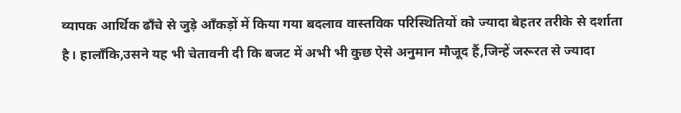व्यापक आर्थिक ढाँचे से जुड़े आँकड़ों में किया गया बदलाव वास्तविक परिस्थितियों को ज्यादा बेहतर तरीके से दर्शाता है। हालाँकि,उसने यह भी चेतावनी दी कि बजट में अभी भी कुछ ऐसे अनुमान मौजूद हैं,जिन्हें जरूरत से ज्यादा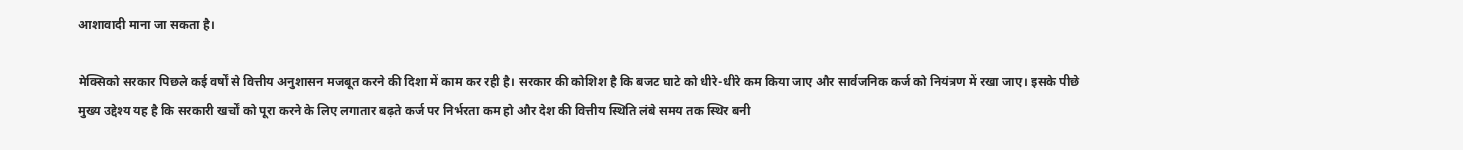आशावादी माना जा सकता है।

मेक्सिको सरकार पिछले कई वर्षों से वित्तीय अनुशासन मजबूत करने की दिशा में काम कर रही है। सरकार की कोशिश है कि बजट घाटे को धीरे-धीरे कम किया जाए और सार्वजनिक कर्ज को नियंत्रण में रखा जाए। इसके पीछे मुख्य उद्देश्य यह है कि सरकारी खर्चों को पूरा करने के लिए लगातार बढ़ते कर्ज पर निर्भरता कम हो और देश की वित्तीय स्थिति लंबे समय तक स्थिर बनी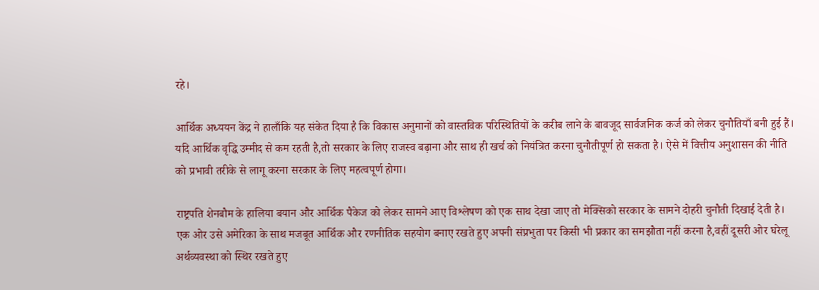रहे।

आर्थिक अध्ययन केंद्र ने हालाँकि यह संकेत दिया है कि विकास अनुमानों को वास्तविक परिस्थितियों के करीब लाने के बावजूद सार्वजनिक कर्ज को लेकर चुनौतियाँ बनी हुई हैं। यदि आर्थिक वृद्धि उम्मीद से कम रहती है,तो सरकार के लिए राजस्व बढ़ाना और साथ ही खर्च को नियंत्रित करना चुनौतीपूर्ण हो सकता है। ऐसे में वित्तीय अनुशासन की नीति को प्रभावी तरीके से लागू करना सरकार के लिए महत्वपूर्ण होगा।

राष्ट्रपति शेनबौम के हालिया बयान और आर्थिक पैकेज को लेकर सामने आए विश्लेषण को एक साथ देखा जाए तो मेक्सिको सरकार के सामने दोहरी चुनौती दिखाई देती है। एक ओर उसे अमेरिका के साथ मजबूत आर्थिक और रणनीतिक सहयोग बनाए रखते हुए अपनी संप्रभुता पर किसी भी प्रकार का समझौता नहीं करना है,वहीं दूसरी ओर घरेलू अर्थव्यवस्था को स्थिर रखते हुए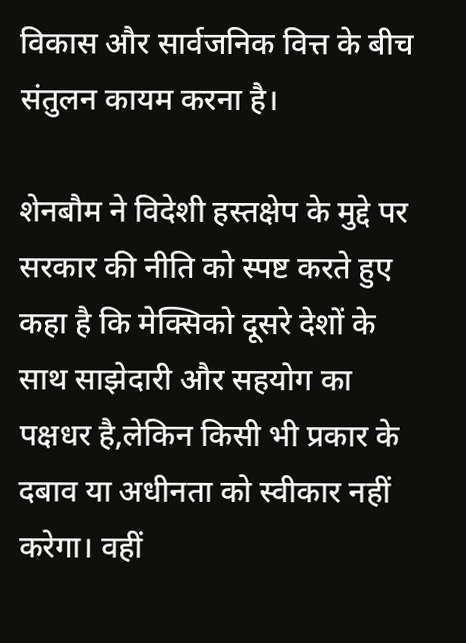विकास और सार्वजनिक वित्त के बीच संतुलन कायम करना है।

शेनबौम ने विदेशी हस्तक्षेप के मुद्दे पर सरकार की नीति को स्पष्ट करते हुए कहा है कि मेक्सिको दूसरे देशों के साथ साझेदारी और सहयोग का पक्षधर है,लेकिन किसी भी प्रकार के दबाव या अधीनता को स्वीकार नहीं करेगा। वहीं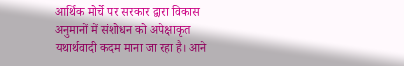आर्थिक मोर्चे पर सरकार द्वारा विकास अनुमानों में संशोधन को अपेक्षाकृत यथार्थवादी कदम माना जा रहा है। आने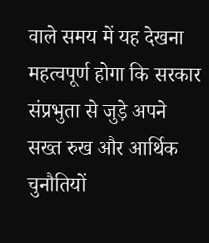वाले समय में यह देखना महत्वपूर्ण होगा कि सरकार संप्रभुता से जुड़े अपने सख्त रुख और आर्थिक चुनौतियों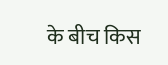के बीच किस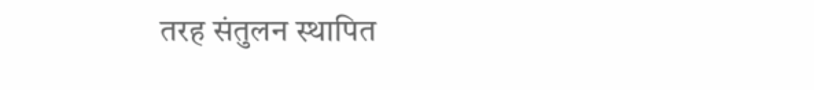तरह संतुलन स्थापित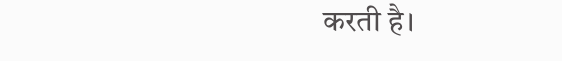करती है।